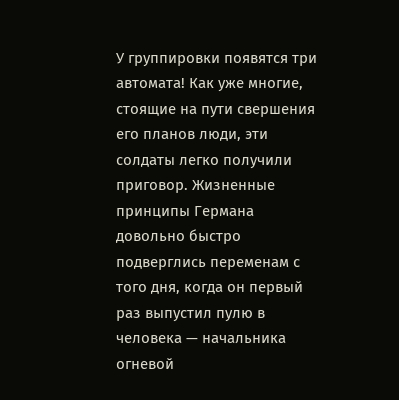У группировки появятся три автомата! Как уже многие, стоящие на пути свершения его планов люди, эти солдаты легко получили приговор. Жизненные принципы Германа довольно быстро подверглись переменам с того дня, когда он первый раз выпустил пулю в человека — начальника огневой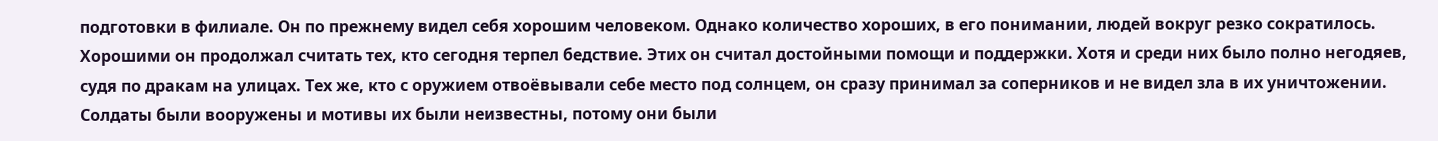подготовки в филиале. Он по прежнему видел себя хорошим человеком. Однако количество хороших, в его понимании, людей вокруг резко сократилось. Хорошими он продолжал считать тех, кто сегодня терпел бедствие. Этих он считал достойными помощи и поддержки. Хотя и среди них было полно негодяев, судя по дракам на улицах. Тех же, кто с оружием отвоëвывали себе место под солнцем, он сразу принимал за соперников и не видел зла в их уничтожении. Солдаты были вооружены и мотивы их были неизвестны, потому они были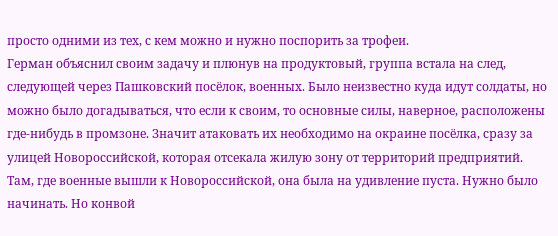просто одними из тех, с кем можно и нужно поспорить за трофеи.
Герман объяснил своим задачу и плюнув на продуктовый, группа встала на след, следующей через Пашковский посёлок, военных. Было неизвестно куда идут солдаты, но можно было догадываться, что если к своим, то основные силы, наверное, расположены где-нибудь в промзоне. Значит атаковать их необходимо на окраине посёлка, сразу за улицей Новороссийской, которая отсекала жилую зону от территорий предприятий.
Там, где военные вышли к Новороссийской, она была на удивление пуста. Нужно было начинать. Но конвой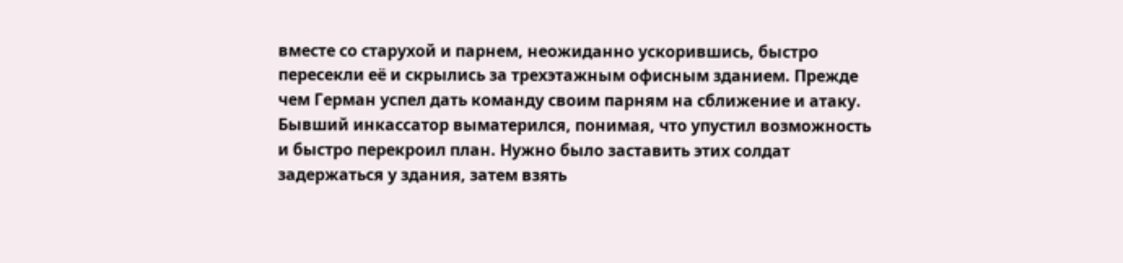вместе со старухой и парнем, неожиданно ускорившись, быстро пересекли её и скрылись за трехэтажным офисным зданием. Прежде чем Герман успел дать команду своим парням на сближение и атаку. Бывший инкассатор выматерился, понимая, что упустил возможность и быстро перекроил план. Нужно было заставить этих солдат задержаться у здания, затем взять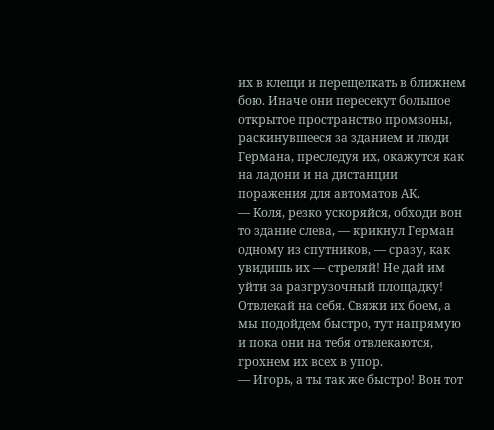их в клещи и перещелкать в ближнем бою. Иначе они пересекут большое открытое пространство промзоны, раскинувшееся за зданием и люди Германа, преследуя их, окажутся как на ладони и на дистанции поражения для автоматов АК.
— Коля, резко ускоряйся, обходи вон то здание слева, — крикнул Герман одному из спутников, — сразу, как увидишь их — стреляй! Не дай им уйти за разгрузочный площадку! Отвлекай на себя. Свяжи их боем, а мы подойдем быстро, тут напрямую и пока они на тебя отвлекаются, грохнем их всех в упор.
— Игорь, а ты так же быстро! Вон тот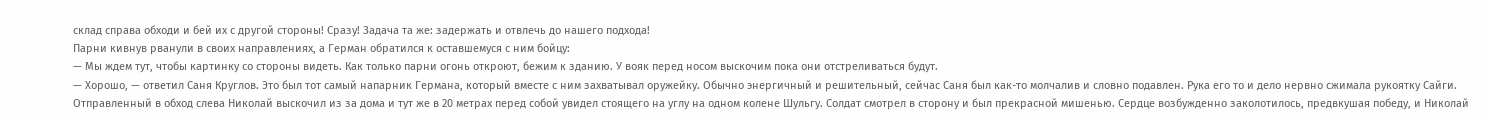склад справа обходи и бей их с другой стороны! Сразу! Задача та же: задержать и отвлечь до нашего подхода!
Парни кивнув рванули в своих направлениях, а Герман обратился к оставшемуся с ним бойцу:
— Мы ждем тут, чтобы картинку со стороны видеть. Как только парни огонь откроют, бежим к зданию. У вояк перед носом выскочим пока они отстреливаться будут.
— Хорошо, — ответил Саня Круглов. Это был тот самый напарник Германа, который вместе с ним захватывал оружейку. Обычно энергичный и решительный, сейчас Саня был как-то молчалив и словно подавлен. Рука его то и дело нервно сжимала рукоятку Сайги.
Отправленный в обход слева Николай выскочил из за дома и тут же в 20 метрах перед собой увидел стоящего на углу на одном колене Шульгу. Солдат смотрел в сторону и был прекрасной мишенью. Сердце возбужденно заколотилось, предвкушая победу, и Николай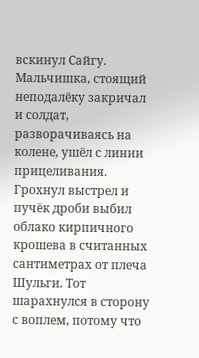вскинул Сайгу. Мальчишка, стоящий неподалёку закричал и солдат, разворачиваясь на колене, ушёл с линии прицеливания. Грохнул выстрел и пучëк дроби выбил облако кирпичного крошева в считанных сантиметрах от плеча Шульги. Тот шарахнулся в сторону с воплем, потому что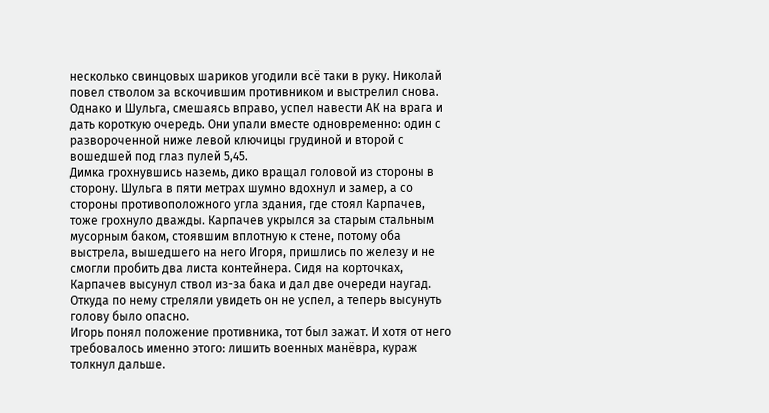несколько свинцовых шариков угодили всё таки в руку. Николай повел стволом за вскочившим противником и выстрелил снова. Однако и Шульга, смешаясь вправо, успел навести АК на врага и дать короткую очередь. Они упали вместе одновременно: один с развороченной ниже левой ключицы грудиной и второй с вошедшей под глаз пулей 5,45.
Димка грохнувшись наземь, дико вращал головой из стороны в сторону. Шульга в пяти метрах шумно вдохнул и замер, а со стороны противоположного угла здания, где стоял Карпачев, тоже грохнуло дважды. Карпачев укрылся за старым стальным мусорным баком, стоявшим вплотную к стене, потому оба выстрела, вышедшего на него Игоря, пришлись по железу и не смогли пробить два листа контейнера. Сидя на корточках, Карпачев высунул ствол из-за бака и дал две очереди наугад. Откуда по нему стреляли увидеть он не успел, а теперь высунуть голову было опасно.
Игорь понял положение противника, тот был зажат. И хотя от него требовалось именно этого: лишить военных манёвра, кураж толкнул дальше.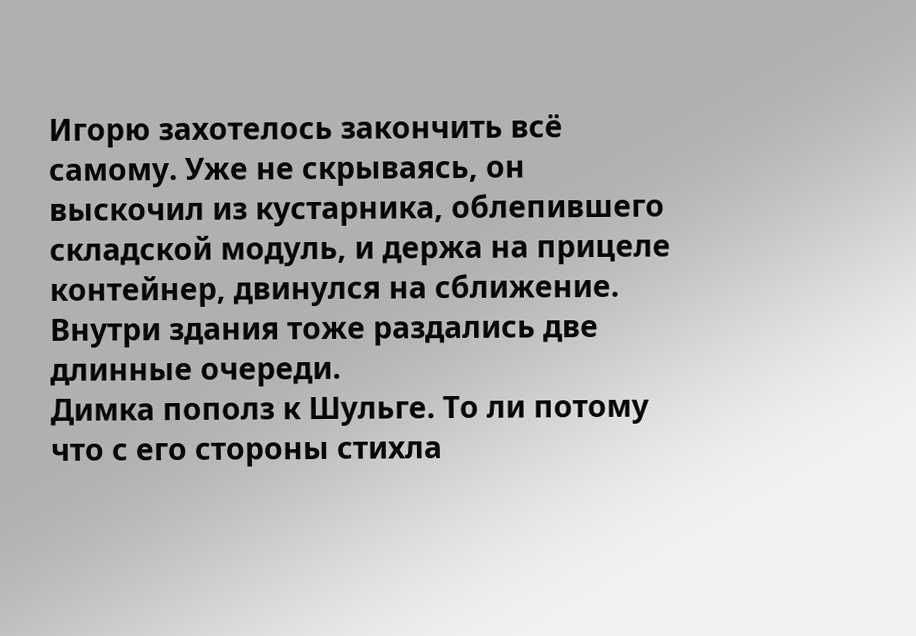Игорю захотелось закончить всё самому. Уже не скрываясь, он выскочил из кустарника, облепившего складской модуль, и держа на прицеле контейнер, двинулся на сближение.
Внутри здания тоже раздались две длинные очереди.
Димка пополз к Шульге. То ли потому что с его стороны стихла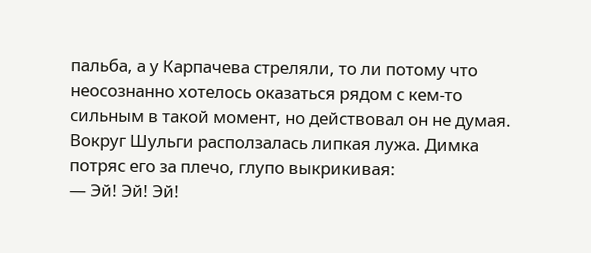пальба, а у Карпачева стреляли, то ли потому что неосознанно хотелось оказаться рядом с кем-то сильным в такой момент, но действовал он не думая.
Вокруг Шульги расползалась липкая лужа. Димка потряс его за плечо, глупо выкрикивая:
— Эй! Эй! Эй!